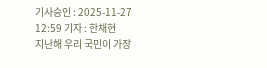기사승인 : 2025-11-27 12:59 기자 : 한채현
지난해 우리 국민이 가장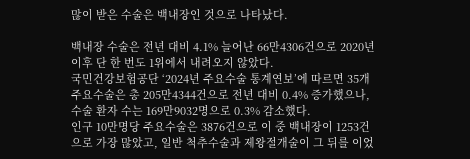많이 받은 수술은 백내장인 것으로 나타났다.

백내장 수술은 전년 대비 4.1% 늘어난 66만4306건으로 2020년 이후 단 한 번도 1위에서 내려오지 않았다.
국민건강보험공단 ‘2024년 주요수술 통계연보’에 따르면 35개 주요수술은 총 205만4344건으로 전년 대비 0.4% 증가했으나, 수술 환자 수는 169만9032명으로 0.3% 감소했다.
인구 10만명당 주요수술은 3876건으로 이 중 백내장이 1253건으로 가장 많았고, 일반 척추수술과 제왕절개술이 그 뒤를 이었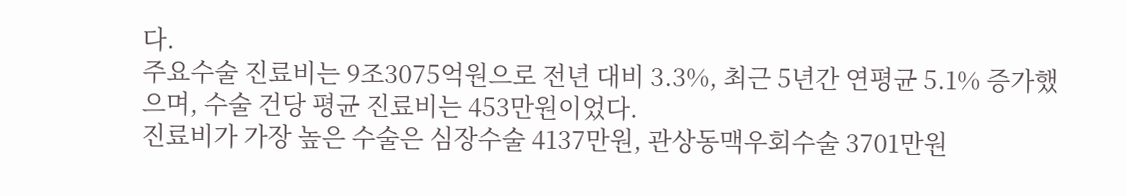다.
주요수술 진료비는 9조3075억원으로 전년 대비 3.3%, 최근 5년간 연평균 5.1% 증가했으며, 수술 건당 평균 진료비는 453만원이었다.
진료비가 가장 높은 수술은 심장수술 4137만원, 관상동맥우회수술 3701만원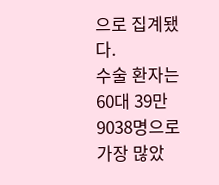으로 집계됐다.
수술 환자는 60대 39만9038명으로 가장 많았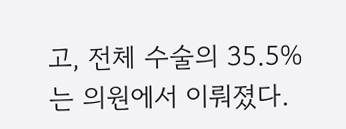고, 전체 수술의 35.5%는 의원에서 이뤄졌다.